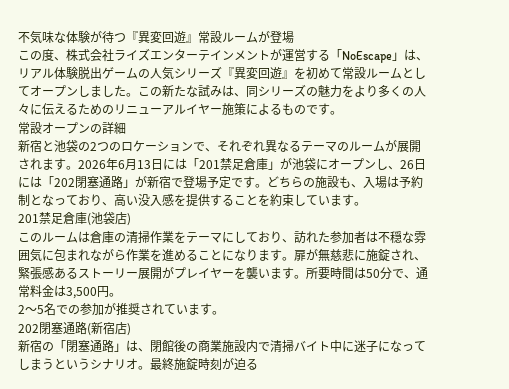不気味な体験が待つ『異変回遊』常設ルームが登場
この度、株式会社ライズエンターテインメントが運営する「NoEscape」は、リアル体験脱出ゲームの人気シリーズ『異変回遊』を初めて常設ルームとしてオープンしました。この新たな試みは、同シリーズの魅力をより多くの人々に伝えるためのリニューアルイヤー施策によるものです。
常設オープンの詳細
新宿と池袋の2つのロケーションで、それぞれ異なるテーマのルームが展開されます。2026年6月13日には「201禁足倉庫」が池袋にオープンし、26日には「202閉塞通路」が新宿で登場予定です。どちらの施設も、入場は予約制となっており、高い没入感を提供することを約束しています。
201禁足倉庫(池袋店)
このルームは倉庫の清掃作業をテーマにしており、訪れた参加者は不穏な雰囲気に包まれながら作業を進めることになります。扉が無慈悲に施錠され、緊張感あるストーリー展開がプレイヤーを襲います。所要時間は50分で、通常料金は3,500円。
2〜5名での参加が推奨されています。
202閉塞通路(新宿店)
新宿の「閉塞通路」は、閉館後の商業施設内で清掃バイト中に迷子になってしまうというシナリオ。最終施錠時刻が迫る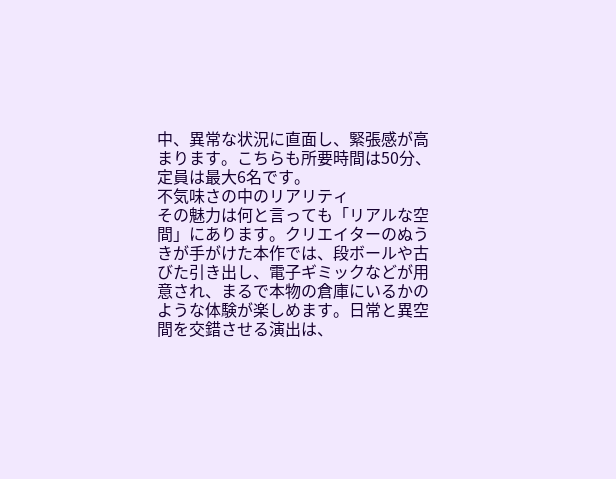中、異常な状況に直面し、緊張感が高まります。こちらも所要時間は50分、定員は最大6名です。
不気味さの中のリアリティ
その魅力は何と言っても「リアルな空間」にあります。クリエイターのぬうきが手がけた本作では、段ボールや古びた引き出し、電子ギミックなどが用意され、まるで本物の倉庫にいるかのような体験が楽しめます。日常と異空間を交錯させる演出は、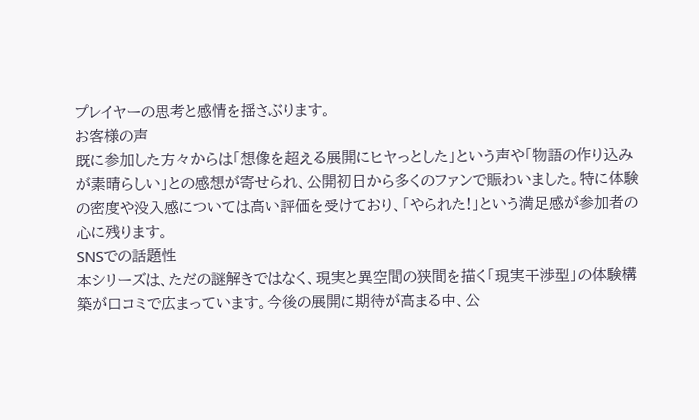プレイヤーの思考と感情を揺さぶります。
お客様の声
既に参加した方々からは「想像を超える展開にヒヤっとした」という声や「物語の作り込みが素晴らしい」との感想が寄せられ、公開初日から多くのファンで賑わいました。特に体験の密度や没入感については高い評価を受けており、「やられた!」という満足感が参加者の心に残ります。
SNSでの話題性
本シリーズは、ただの謎解きではなく、現実と異空間の狭間を描く「現実干渉型」の体験構築が口コミで広まっています。今後の展開に期待が高まる中、公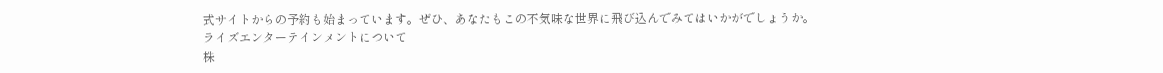式サイトからの予約も始まっています。ぜひ、あなたもこの不気味な世界に飛び込んでみてはいかがでしょうか。
ライズエンターテインメントについて
株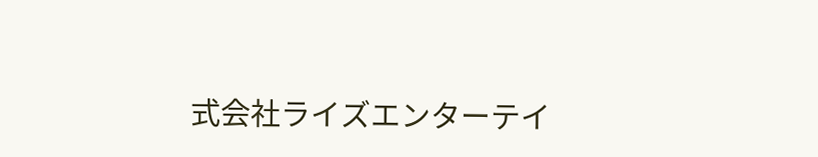式会社ライズエンターテイ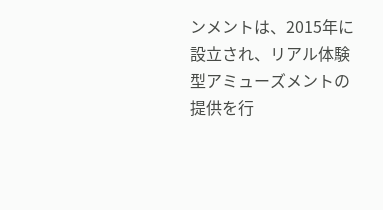ンメントは、2015年に設立され、リアル体験型アミューズメントの提供を行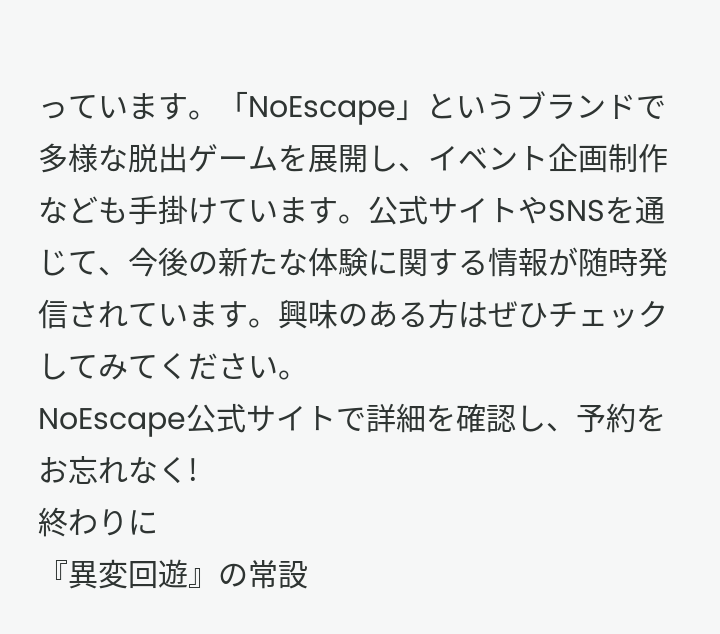っています。「NoEscape」というブランドで多様な脱出ゲームを展開し、イベント企画制作なども手掛けています。公式サイトやSNSを通じて、今後の新たな体験に関する情報が随時発信されています。興味のある方はぜひチェックしてみてください。
NoEscape公式サイトで詳細を確認し、予約をお忘れなく!
終わりに
『異変回遊』の常設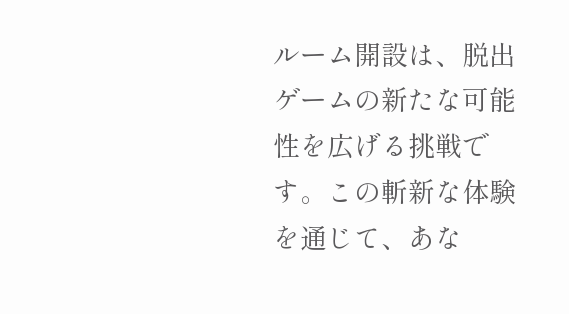ルーム開設は、脱出ゲームの新たな可能性を広げる挑戦です。この斬新な体験を通じて、あな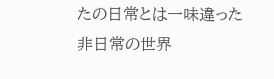たの日常とは一味違った非日常の世界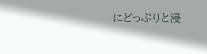にどっぷりと浸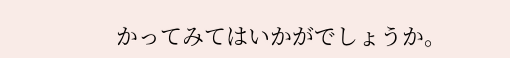かってみてはいかがでしょうか。